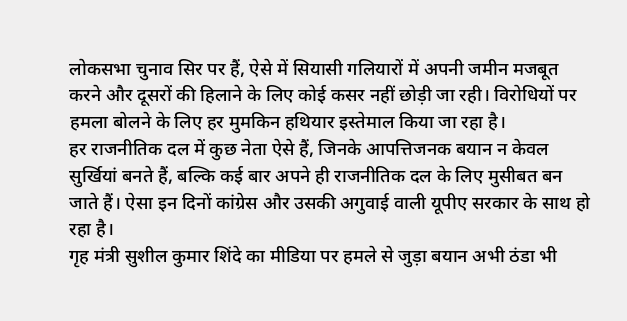लोकसभा चुनाव सिर पर हैं, ऐसे में सियासी गलियारों में अपनी जमीन मजबूत करने और दूसरों की हिलाने के लिए कोई कसर नहीं छोड़ी जा रही। विरोधियों पर हमला बोलने के लिए हर मुमकिन हथियार इस्तेमाल किया जा रहा है।
हर राजनीतिक दल में कुछ नेता ऐसे हैं, जिनके आपत्तिजनक बयान न केवल सुर्खियां बनते हैं, बल्कि कई बार अपने ही राजनीतिक दल के लिए मुसीबत बन जाते हैं। ऐसा इन दिनों कांग्रेस और उसकी अगुवाई वाली यूपीए सरकार के साथ हो रहा है।
गृह मंत्री सुशील कुमार शिंदे का मीडिया पर हमले से जुड़ा बयान अभी ठंडा भी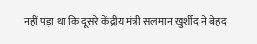नहीं पड़ा था कि दूसरे केंद्रीय मंत्री सलमान खुर्शीद ने बेहद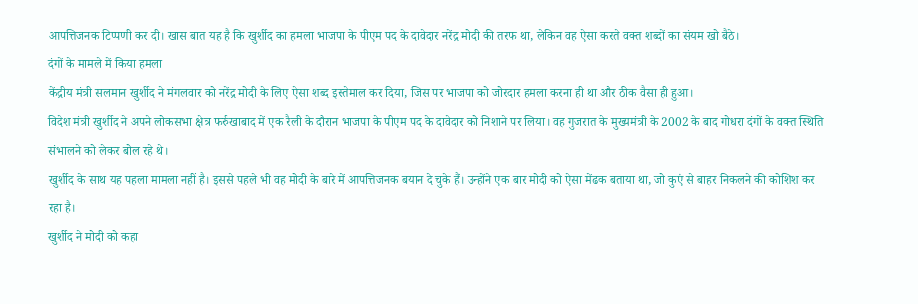आपत्तिजनक टिप्पणी कर दी। खास बात यह है कि खुर्शीद का हमला भाजपा के पीएम पद के दावेदार नरेंद्र मोदी की तरफ था, लेकिन वह ऐसा करते वक्त शब्दों का संयम खो बैठे।
दंगों के मामले में किया हमला
केंद्रीय मंत्री सलमान खुर्शीद ने मंगलवार को नरेंद्र मोदी के लिए ऐसा शब्द इस्तेमाल कर दिया, जिस पर भाजपा को जोरदार हमला करना ही था और ठीक वैसा ही हुआ।
विदेश मंत्री खुर्शीद ने अपने लोकसभा क्षेत्र फर्रुखाबाद में एक रैली के दौरान भाजपा के पीएम पद के दावेदार को निशाने पर लिया। वह गुजरात के मुख्यमंत्री के 2002 के बाद गोधरा दंगों के वक्त स्थिति संभालने को लेकर बोल रहे थे।
खुर्शीद के साथ यह पहला मामला नहीं है। इससे पहले भी वह मोदी के बारे में आपत्तिजनक बयान दे चुके हैं। उन्होंने एक बार मोदी को ऐसा मेंढक बताया था, जो कुएं से बाहर निकलने की कोशिश कर रहा है।
खुर्शीद ने मोदी को कहा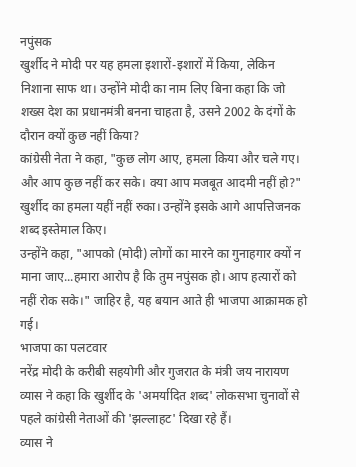नपुंसक
खुर्शीद ने मोदी पर यह हमला इशारों-इशारों में किया, लेकिन निशाना साफ था। उन्होंने मोदी का नाम लिए बिना कहा कि जो शख्स देश का प्रधानमंत्री बनना चाहता है, उसने 2002 के दंगों के दौरान क्यों कुछ नहीं किया?
कांग्रेसी नेता ने कहा, "कुछ लोग आए, हमला किया और चले गए। और आप कुछ नहीं कर सके। क्या आप मजबूत आदमी नहीं हो?" खुर्शीद का हमला यहीं नहीं रुका। उन्होंने इसके आगे आपत्तिजनक शब्द इस्तेमाल किए।
उन्होंने कहा, "आपको (मोदी) लोगों का मारने का गुनाहगार क्यों न माना जाए...हमारा आरोप है कि तुम नपुंसक हो। आप हत्यारों को नहीं रोक सके।" जाहिर है, यह बयान आते ही भाजपा आक्रामक हो गई।
भाजपा का पलटवार
नरेंद्र मोदी के करीबी सहयोगी और गुजरात के मंत्री जय नारायण व्यास ने कहा कि खुर्शीद के 'अमर्यादित शब्द' लोकसभा चुनावों से पहले कांग्रेसी नेताओं की 'झल्लाहट' दिखा रहे हैं।
व्यास ने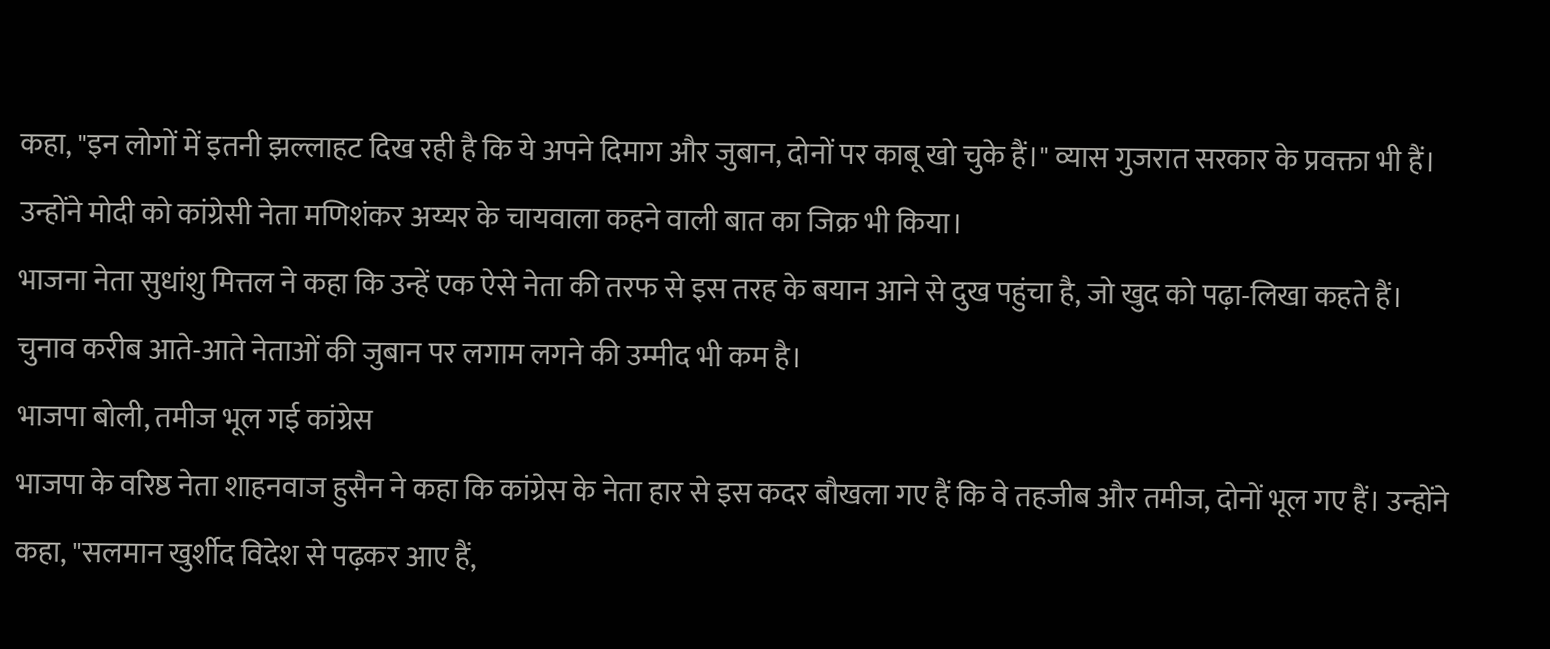कहा, "इन लोगों में इतनी झल्लाहट दिख रही है कि ये अपने दिमाग और जुबान, दोनों पर काबू खो चुके हैं।" व्यास गुजरात सरकार के प्रवक्ता भी हैं। उन्होंने मोदी को कांग्रेसी नेता मणिशंकर अय्यर के चायवाला कहने वाली बात का जिक्र भी किया।
भाजना नेता सुधांशु मित्तल ने कहा कि उन्हें एक ऐसे नेता की तरफ से इस तरह के बयान आने से दुख पहुंचा है, जो खुद को पढ़ा-लिखा कहते हैं। चुनाव करीब आते-आते नेताओं की जुबान पर लगाम लगने की उम्मीद भी कम है।
भाजपा बोली, तमीज भूल गई कांग्रेस
भाजपा के वरिष्ठ नेता शाहनवाज हुसैन ने कहा कि कांग्रेस के नेता हार से इस कदर बौखला गए हैं कि वे तहजीब और तमीज, दोनों भूल गए हैं। उन्होंने कहा, "सलमान खुर्शीद विदेश से पढ़कर आए हैं,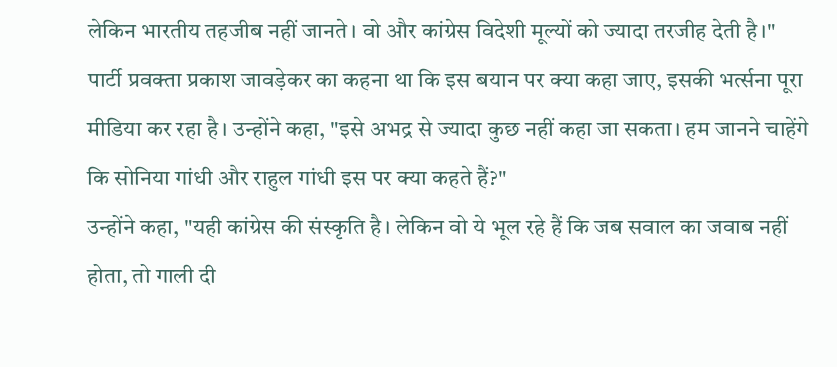लेकिन भारतीय तहजीब नहीं जानते। वो और कांग्रेस विदेशी मूल्यों को ज्यादा तरजीह देती है।"
पार्टी प्रवक्ता प्रकाश जावड़ेकर का कहना था कि इस बयान पर क्या कहा जाए, इसकी भर्त्सना पूरा मीडिया कर रहा है। उन्होंने कहा, "इसे अभद्र से ज्यादा कुछ नहीं कहा जा सकता। हम जानने चाहेंगे कि सोनिया गांधी और राहुल गांधी इस पर क्या कहते हैं?"
उन्होंने कहा, "यही कांग्रेस की संस्कृति है। लेकिन वो ये भूल रहे हैं कि जब सवाल का जवाब नहीं होता, तो गाली दी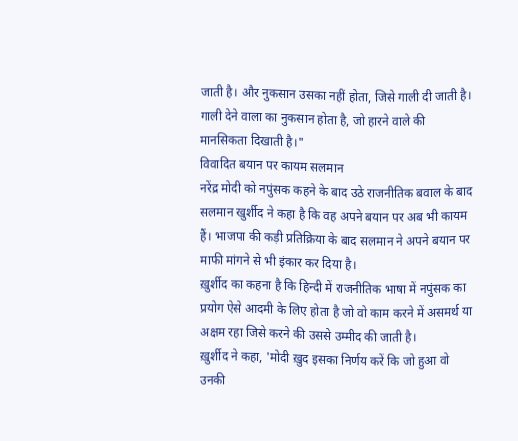जाती है। और नुकसान उसका नहीं होता, जिसे गाली दी जाती है। गाली देने वाला का नुकसान होता है, जो हारने वाले की मानसिकता दिखाती है।"
विवादित बयान पर कायम सलमान
नरेंद्र मोदी को नपुंसक कहने के बाद उठे राजनीतिक बवाल के बाद सलमान खुर्शीद ने कहा है कि वह अपने बयान पर अब भी कायम हैं। भाजपा की कड़ी प्रतिक्रिया के बाद सलमान ने अपने बयान पर माफी मांगने से भी इंकार कर दिया है।
ख़ुर्शीद का कहना है कि हिन्दी में राजनीतिक भाषा में नपुंसक का प्रयोग ऐसे आदमी के लिए होता है जो वो काम करने में असमर्थ या अक्षम रहा जिसे करने की उससे उम्मीद की जाती है।
ख़ुर्शीद ने कहा, 'मोदी ख़ुद इसका निर्णय करें कि जो हुआ वो उनकी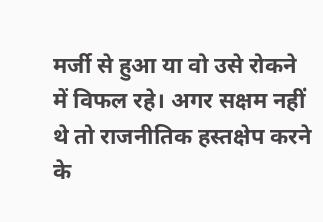मर्जी से हुआ या वो उसे रोकने में विफल रहे। अगर सक्षम नहीं थे तो राजनीतिक हस्तक्षेप करने के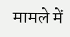मामले में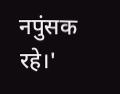नपुंसक रहे।'